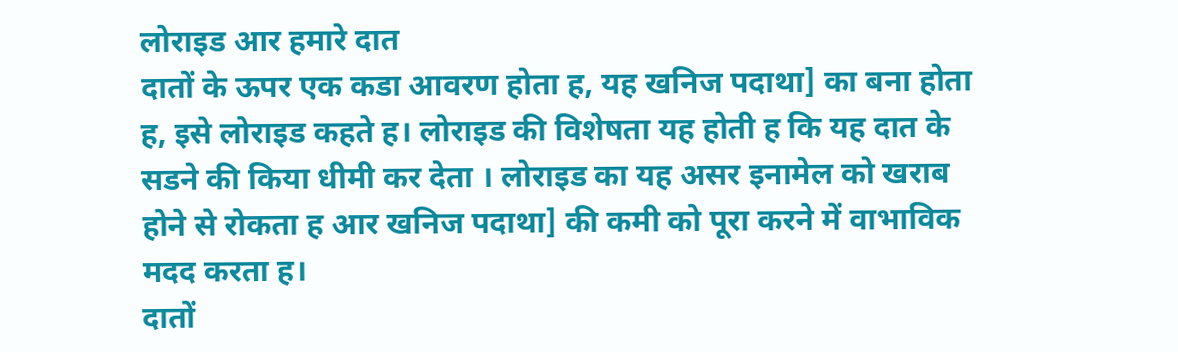लोराइड आर हमारे दात
दातों के ऊपर एक कडा आवरण होता ह, यह खनिज पदाथा] का बना होता ह, इसे लोराइड कहते ह। लोराइड की विशेषता यह होती ह कि यह दात के सडने की किया धीमी कर देता । लोराइड का यह असर इनामेल को खराब होने से रोकता ह आर खनिज पदाथा] की कमी को पूरा करने में वाभाविक मदद करता ह।
दातों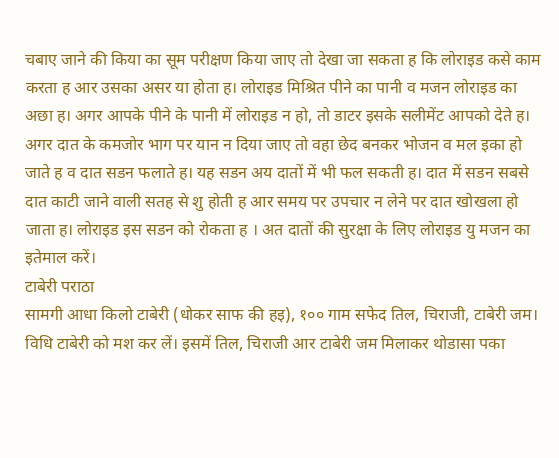चबाए जाने की किया का सूम परीक्षण किया जाए तो देखा जा सकता ह कि लोराइड कसे काम करता ह आर उसका असर या होता ह। लोराइड मिश्रित पीने का पानी व मजन लोराइड का अछा ह। अगर आपके पीने के पानी में लोराइड न हो, तो डाटर इसके सलीमेंट आपको देते ह। अगर दात के कमजोर भाग पर यान न दिया जाए तो वहा छेद बनकर भोजन व मल इका हो जाते ह व दात सडन फलाते ह। यह सडन अय दातों में भी फल सकती ह। दात में सडन सबसे दात काटी जाने वाली सतह से शु होती ह आर समय पर उपचार न लेने पर दात खोखला हो जाता ह। लोराइड इस सडन को रोकता ह । अत दातों की सुरक्षा के लिए लोराइड यु मजन का इतेमाल करें।
टाबेरी पराठा
सामगी आधा किलो टाबेरी (धोकर साफ की हइ), १०० गाम सफेद तिल, चिराजी, टाबेरी जम।
विधि टाबेरी को मश कर लें। इसमें तिल, चिराजी आर टाबेरी जम मिलाकर थोडासा पका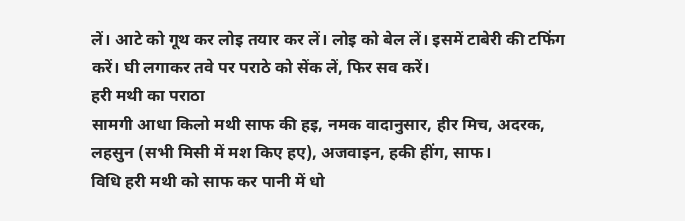लें। आटे को गूथ कर लोइ तयार कर लें। लोइ को बेल लें। इसमें टाबेरी की टफिंग करें। घी लगाकर तवे पर पराठे को सेंक लें, फिर सव करें।
हरी मथी का पराठा
सामगी आधा किलो मथी साफ की हइ, नमक वादानुसार, हीर मिच, अदरक, लहसुन (सभी मिसी में मश किए हए), अजवाइन, हकी हींग, साफ।
विधि हरी मथी को साफ कर पानी में धो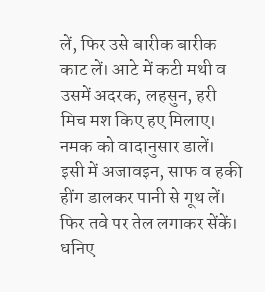लें, फिर उसे बारीक बारीक काट लें। आटे में कटी मथी व उसमें अदरक, लहसुन, हरी मिच मश किए हए मिलाए। नमक को वादानुसार डालें। इसी में अजावइन, साफ व हकी हींग डालकर पानी से गूथ लें। फिर तवे पर तेल लगाकर सेंकें। धनिए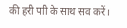की हरी पाी के साथ सव करें।